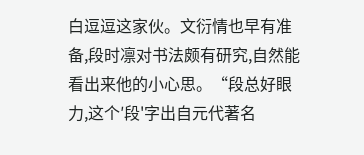白逗逗这家伙。文衍情也早有准备,段时凛对书法颇有研究,自然能看出来他的小心思。“段总好眼力,这个′段'字出自元代著名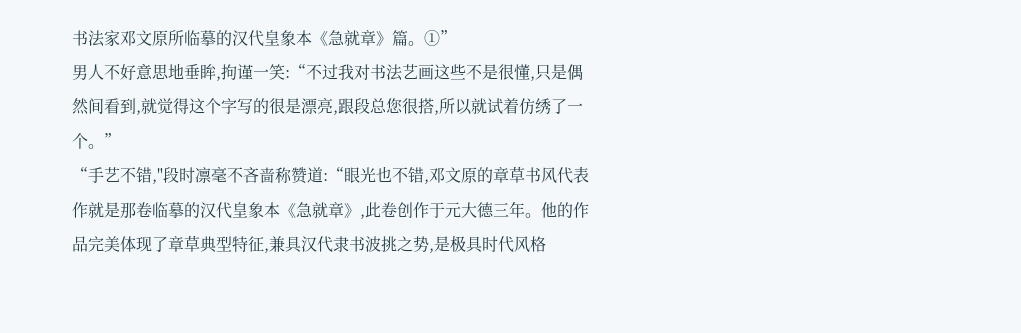书法家邓文原所临摹的汉代皇象本《急就章》篇。①”
男人不好意思地垂眸,拘谨一笑:“不过我对书法艺画这些不是很懂,只是偶然间看到,就觉得这个字写的很是漂亮,跟段总您很搭,所以就试着仿绣了一个。”
“手艺不错,"段时凛毫不吝啬称赞道:“眼光也不错,邓文原的章草书风代表作就是那卷临摹的汉代皇象本《急就章》,此卷创作于元大德三年。他的作品完美体现了章草典型特征,兼具汉代隶书波挑之势,是极具时代风格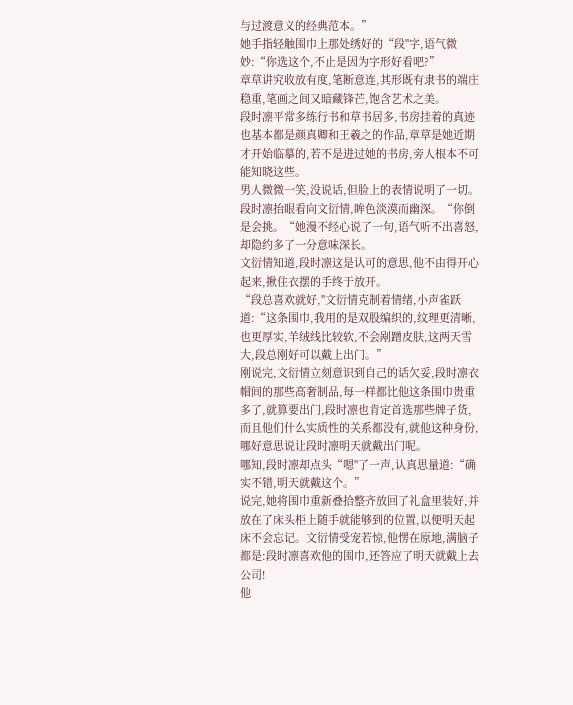与过渡意义的经典范本。”
她手指轻触围巾上那处绣好的“段"字,语气微妙:“你选这个,不止是因为字形好看吧?”
章草讲究收放有度,笔断意连,其形既有隶书的端庄稳重,笔画之间又暗藏锋芒,饱含艺术之美。
段时凛平常多练行书和草书居多,书房挂着的真迹也基本都是颜真卿和王羲之的作品,章草是她近期才开始临摹的,若不是进过她的书房,旁人根本不可能知晓这些。
男人微微一笑,没说话,但脸上的表情说明了一切。段时凛抬眼看向文衍情,眸色淡漠而幽深。“你倒是会挑。“她漫不经心说了一句,语气听不出喜怒,却隐约多了一分意味深长。
文衍情知道,段时凛这是认可的意思,他不由得开心起来,揪住衣摆的手终于放开。
“段总喜欢就好,"文衍情克制着情绪,小声雀跃道:“这条围巾,我用的是双股编织的,纹理更清晰,也更厚实,羊绒线比较软,不会剐蹭皮肤,这两天雪大,段总刚好可以戴上出门。”
刚说完,文衍情立刻意识到自己的话欠妥,段时凛衣帽间的那些高奢制品,每一样都比他这条围巾贵重多了,就算要出门,段时凛也肯定首选那些牌子货,而且他们什么实质性的关系都没有,就他这种身份,哪好意思说让段时凛明天就戴出门呢。
哪知,段时凛却点头“嗯"了一声,认真思量道:“确实不错,明天就戴这个。”
说完,她将围巾重新叠拾整齐放回了礼盒里装好,并放在了床头柜上随手就能够到的位置,以便明天起床不会忘记。文衍情受宠若惊,他愣在原地,满脑子都是:段时凛喜欢他的围巾,还答应了明天就戴上去公司!
他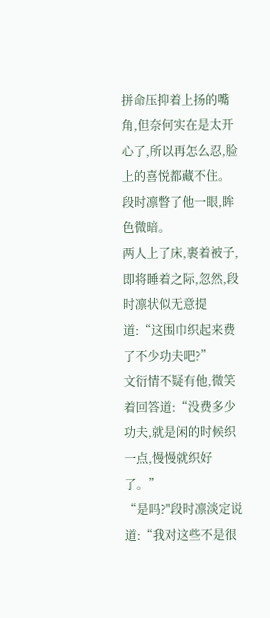拼命压抑着上扬的嘴角,但奈何实在是太开心了,所以再怎么忍,脸上的喜悦都藏不住。
段时凛瞥了他一眼,眸色微暗。
两人上了床,裹着被子,即将睡着之际,忽然,段时凛状似无意提道:“这围巾织起来费了不少功夫吧?”
文衍情不疑有他,微笑着回答道:“没费多少功夫,就是闲的时候织一点,慢慢就织好了。”
“是吗?"段时凛淡定说道:“我对这些不是很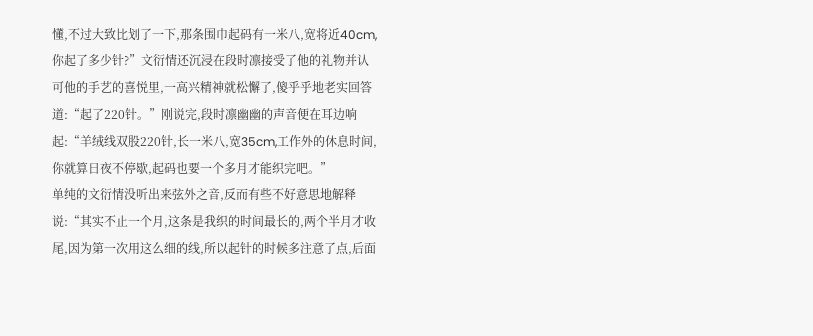懂,不过大致比划了一下,那条围巾起码有一米八,宽将近40cm,你起了多少针?”文衍情还沉浸在段时凛接受了他的礼物并认可他的手艺的喜悦里,一高兴精神就松懈了,傻乎乎地老实回答道:“起了220针。”刚说完,段时凛幽幽的声音便在耳边响起:“羊绒线双股220针,长一米八,宽35cm,工作外的休息时间,你就算日夜不停歇,起码也要一个多月才能织完吧。”
单纯的文衍情没听出来弦外之音,反而有些不好意思地解释说:“其实不止一个月,这条是我织的时间最长的,两个半月才收尾,因为第一次用这么细的线,所以起针的时候多注意了点,后面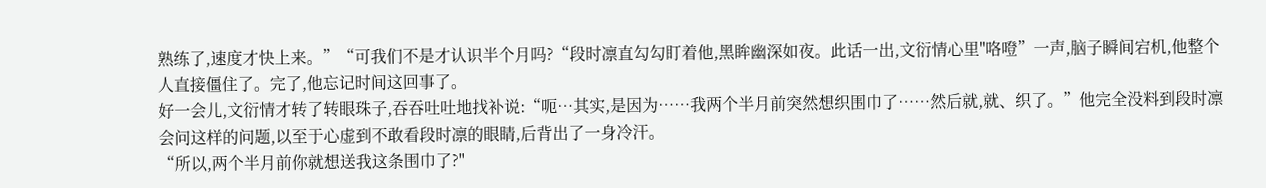熟练了,速度才快上来。”“可我们不是才认识半个月吗?“段时凛直勾勾盯着他,黑眸幽深如夜。此话一出,文衍情心里"咯噔”一声,脑子瞬间宕机,他整个人直接僵住了。完了,他忘记时间这回事了。
好一会儿,文衍情才转了转眼珠子,吞吞吐吐地找补说:“呃…其实,是因为……我两个半月前突然想织围巾了……然后就,就、织了。”他完全没料到段时凛会问这样的问题,以至于心虚到不敢看段时凛的眼睛,后背出了一身冷汗。
“所以,两个半月前你就想送我这条围巾了?"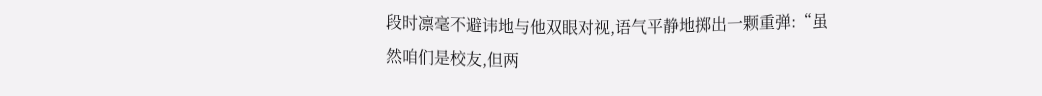段时凛毫不避讳地与他双眼对视,语气平静地掷出一颗重弹:“虽然咱们是校友,但两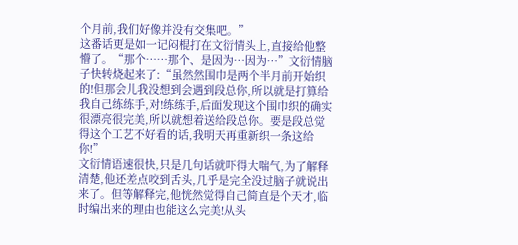个月前,我们好像并没有交集吧。”
这番话更是如一记闷棍打在文衍情头上,直接给他整懵了。“那个……那个、是因为…因为…”文衍情脑子快转烧起来了:“虽然然围巾是两个半月前开始织的!但那会儿我没想到会遇到段总你,所以就是打算给我自己练练手,对!练练手,后面发现这个围巾织的确实很漂亮很完美,所以就想着送给段总你。要是段总觉得这个工艺不好看的话,我明天再重新织一条这给你!”
文衍情语速很快,只是几句话就吓得大喘气,为了解释清楚,他还差点咬到舌头,几乎是完全没过脑子就说出来了。但等解释完,他恍然觉得自己简直是个天才,临时编出来的理由也能这么完美!从头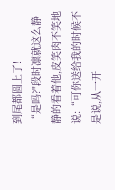到尾都圆上了!
“是吗?"段时凛就这么静静的看着他,皮笑肉不笑地说:“可你送给我的时候不是说,从一开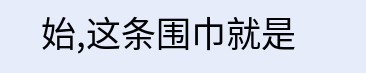始,这条围巾就是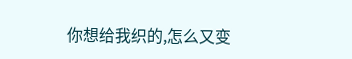你想给我织的,怎么又变